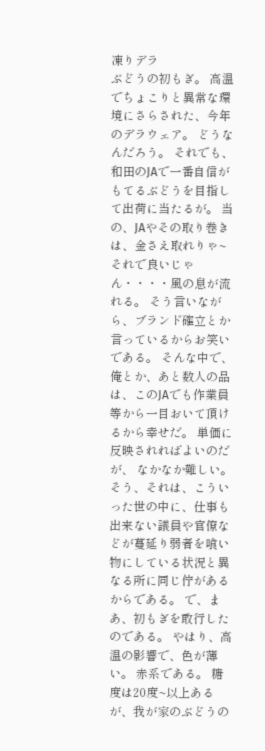凍りデラ
ぶどうの初もぎ。 高温でちょこりと異常な環境にさらされた、今年のデラウェア。 どうなんだろう。 それでも、和田のJAで一番自信がもてるぶどうを目指して出荷に当たるが。 当の、JAやその取り巻きは、金さえ取れりゃ~それで良いじゃん・・・・風の息が流れる。 そう言いながら、ブランド確立とか言っているからお笑いである。 そんな中で、俺とか、あと数人の品は、このJAでも作業員等から一目おいて頂けるから幸せだ。 単価に反映されればよいのだが、 なかなか難しい。 そう、それは、こういった世の中に、仕事も出来ない議員や官僚などが蔓延り弱者を喰い物にしている状況と異なる所に同じ佇があるからである。 で、まあ、初もぎを敢行したのである。 やはり、高温の影響で、色が薄い。 赤系である。 糖度は20度~以上あるが、我が家のぶどうの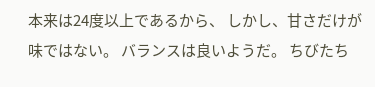本来は24度以上であるから、 しかし、甘さだけが味ではない。 バランスは良いようだ。 ちびたち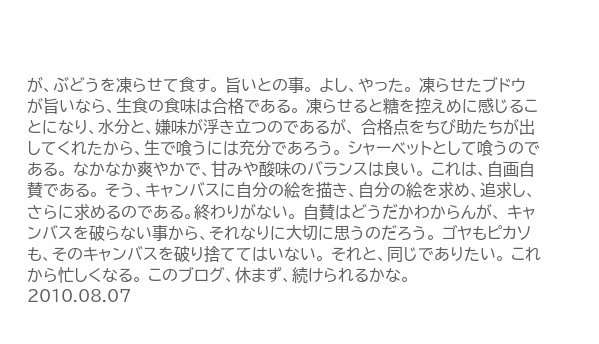が、ぶどうを凍らせて食す。 旨いとの事。 よし、やった。 凍らせたブドウが旨いなら、生食の食味は合格である。 凍らせると糖を控えめに感じることになり、水分と、嫌味が浮き立つのであるが、 合格点をちび助たちが出してくれたから、生で喰うには充分であろう。 シャーベットとして喰うのである。 なかなか爽やかで、甘みや酸味のバランスは良い。 これは、自画自賛である。 そう、キャンバスに自分の絵を描き、自分の絵を求め、追求し、 さらに求めるのである。終わりがない。 自賛はどうだかわからんが、 キャンバスを破らない事から、それなりに大切に思うのだろう。 ゴヤもピカソも、そのキャンバスを破り捨ててはいない。 それと、同じでありたい。 これから忙しくなる。 このブログ、休まず、続けられるかな。
2010.08.07